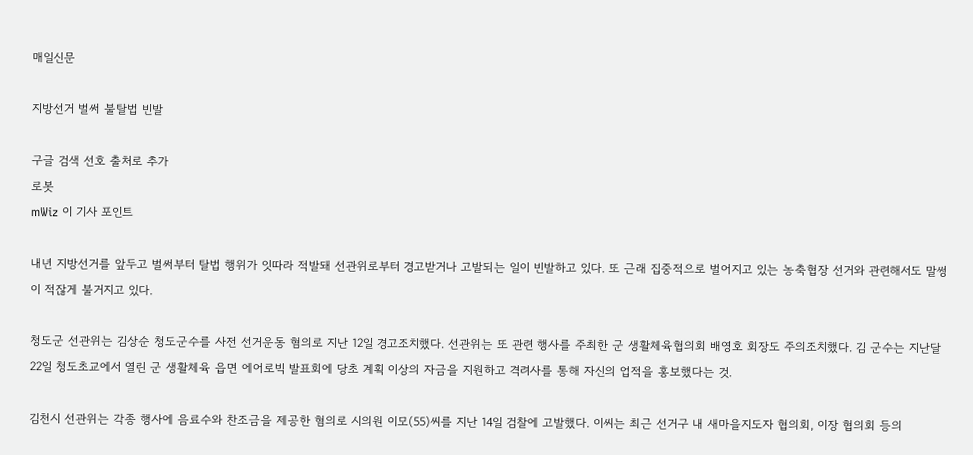매일신문

지방선거 벌써 불탈법 빈발

구글 검색 선호 출처로 추가
로봇
mWiz 이 기사 포인트

내년 지방선거를 앞두고 벌써부터 탈법 행위가 잇따라 적발돼 선관위로부터 경고받거나 고발되는 일이 빈발하고 있다. 또 근래 집중적으로 벌어지고 있는 농축협장 선거와 관련해서도 말썽이 적잖게 불거지고 있다.

청도군 선관위는 김상순 청도군수를 사전 선거운동 혐의로 지난 12일 경고조치했다. 선관위는 또 관련 행사를 주최한 군 생활체육협의회 배영호 회장도 주의조치했다. 김 군수는 지난달 22일 청도초교에서 열린 군 생활체육 읍면 에어로빅 발표회에 당초 계획 이상의 자금을 지원하고 격려사를 통해 자신의 업적을 홍보했다는 것.

김천시 선관위는 각종 행사에 음료수와 찬조금을 제공한 혐의로 시의원 이모(55)씨를 지난 14일 검찰에 고발했다. 이씨는 최근 선거구 내 새마을지도자 협의회, 이장 협의회 등의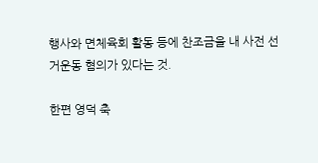행사와 면체육회 활동 등에 찬조금을 내 사전 선거운동 혐의가 있다는 것.

한편 영덕 축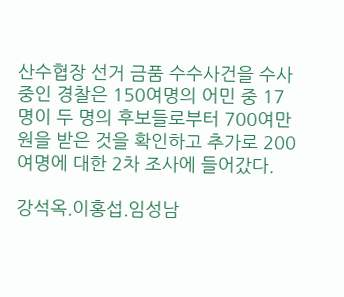산수협장 선거 금품 수수사건을 수사 중인 경찰은 150여명의 어민 중 17명이 두 명의 후보들로부터 700여만원을 받은 것을 확인하고 추가로 200여명에 대한 2차 조사에 들어갔다.

강석옥.이홍섭.임성남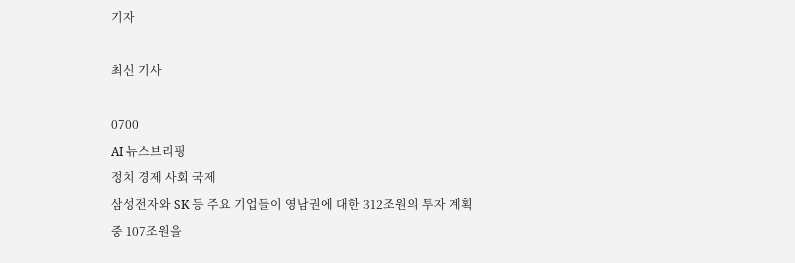기자

최신 기사

0700
AI 뉴스브리핑
정치 경제 사회 국제
삼성전자와 SK 등 주요 기업들이 영남권에 대한 312조원의 투자 계획 중 107조원을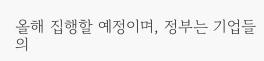올해 집행할 예정이며, 정부는 기업들의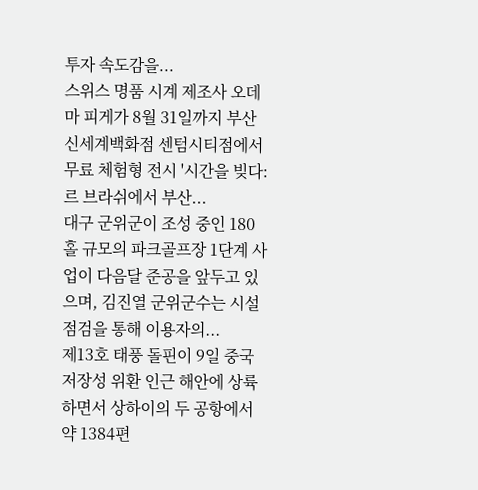투자 속도감을...
스위스 명품 시계 제조사 오데마 피게가 8월 31일까지 부산 신세계백화점 센텀시티점에서 무료 체험형 전시 '시간을 빚다: 르 브라쉬에서 부산...
대구 군위군이 조성 중인 180홀 규모의 파크골프장 1단계 사업이 다음달 준공을 앞두고 있으며, 김진열 군위군수는 시설 점검을 통해 이용자의...
제13호 태풍 돌핀이 9일 중국 저장성 위환 인근 해안에 상륙하면서 상하이의 두 공항에서 약 1384편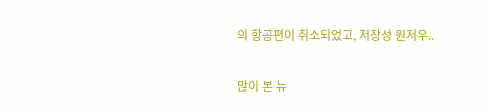의 항공편이 취소되었고, 저장성 원저우..

많이 본 뉴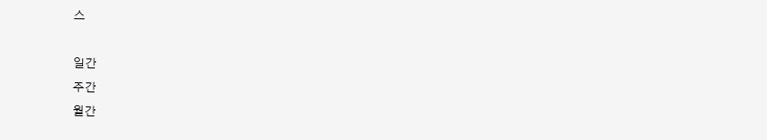스

일간
주간
월간